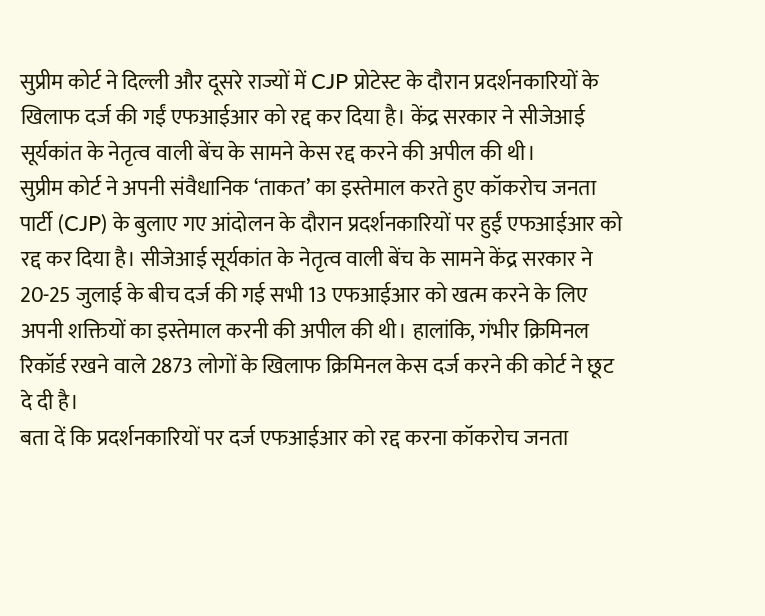सुप्रीम कोर्ट ने दिल्ली और दूसरे राज्यों में CJP प्रोटेस्ट के दौरान प्रदर्शनकारियों के खिलाफ दर्ज की गईं एफआईआर को रद्द कर दिया है। केंद्र सरकार ने सीजेआई सूर्यकांत के नेतृत्व वाली बेंच के सामने केस रद्द करने की अपील की थी।
सुप्रीम कोर्ट ने अपनी संवैधानिक ‘ताकत’ का इस्तेमाल करते हुए कॉकरोच जनता पार्टी (CJP) के बुलाए गए आंदोलन के दौरान प्रदर्शनकारियों पर हुईं एफआईआर को रद्द कर दिया है। सीजेआई सूर्यकांत के नेतृत्व वाली बेंच के सामने केंद्र सरकार ने 20-25 जुलाई के बीच दर्ज की गई सभी 13 एफआईआर को खत्म करने के लिए अपनी शक्तियों का इस्तेमाल करनी की अपील की थी। हालांकि, गंभीर क्रिमिनल रिकॉर्ड रखने वाले 2873 लोगों के खिलाफ क्रिमिनल केस दर्ज करने की कोर्ट ने छूट दे दी है।
बता दें कि प्रदर्शनकारियों पर दर्ज एफआईआर को रद्द करना कॉकरोच जनता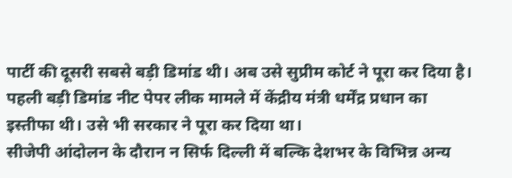पार्टी की दूसरी सबसे बड़ी डिमांड थी। अब उसे सुप्रीम कोर्ट ने पूरा कर दिया है। पहली बड़ी डिमांड नीट पेपर लीक मामले में केंद्रीय मंत्री धर्मेंद्र प्रधान का इस्तीफा थी। उसे भी सरकार ने पूरा कर दिया था।
सीजेपी आंदोलन के दौरान न सिर्फ दिल्ली में बल्कि देशभर के विभिन्न अन्य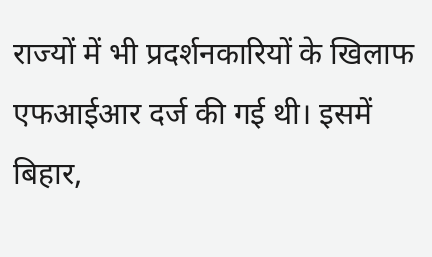राज्यों में भी प्रदर्शनकारियों के खिलाफ एफआईआर दर्ज की गई थी। इसमें बिहार,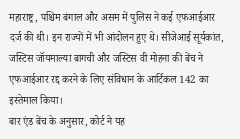महाराष्ट्र, पश्चिम बंगाल और असम में पुलिस ने कई एफआईआर दर्ज की थी। इन राज्यों में भी आंदोलन हुए थे। सीजेआई सूर्यकांत, जस्टिस जॉयमाल्या बागची और जस्टिस वी मोहना की बेंच ने एफआईआर रद्द करने के लिए संविधान के आर्टिकल 142 का इस्तेमाल किया।
बार एंड बेंच के अनुसार, कोर्ट ने यह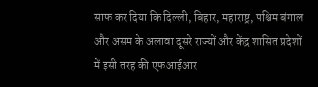साफ कर दिया कि दिल्ली, बिहार, महाराष्ट्र, पश्चिम बंगाल और असम के अलावा दूसरे राज्यों और केंद्र शासित प्रदेशों में इसी तरह की एफआईआर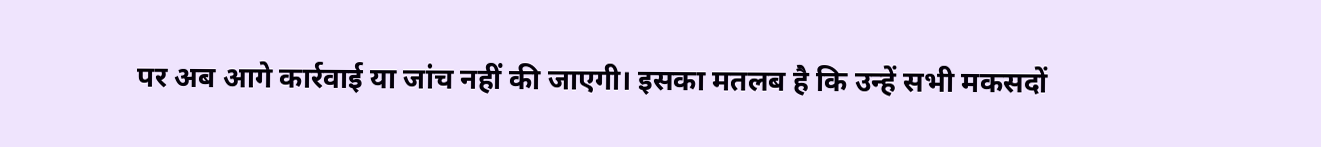पर अब आगे कार्रवाई या जांच नहीं की जाएगी। इसका मतलब है कि उन्हें सभी मकसदों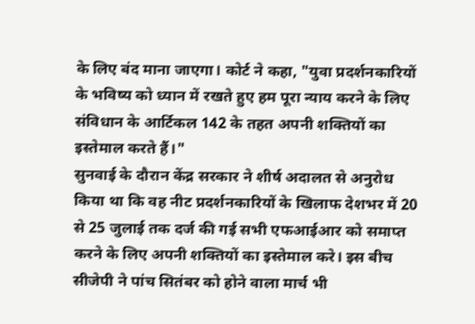के लिए बंद माना जाएगा। कोर्ट ने कहा, "युवा प्रदर्शनकारियों के भविष्य को ध्यान में रखते हुए हम पूरा न्याय करने के लिए संविधान के आर्टिकल 142 के तहत अपनी शक्तियों का इस्तेमाल करते हैं।"
सुनवाई के दौरान केंद्र सरकार ने शीर्ष अदालत से अनुरोध किया था कि वह नीट प्रदर्शनकारियों के खिलाफ देशभर में 20 से 25 जुलाई तक दर्ज की गई सभी एफआईआर को समाप्त करने के लिए अपनी शक्तियों का इस्तेमाल करे। इस बीच सीजेपी ने पांच सितंबर को होने वाला मार्च भी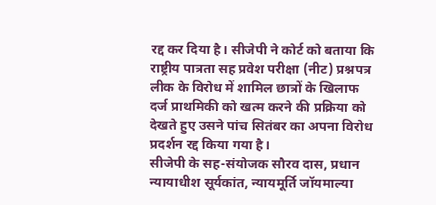रद्द कर दिया है। सीजेपी ने कोर्ट को बताया कि राष्ट्रीय पात्रता सह प्रवेश परीक्षा (नीट) प्रश्नपत्र लीक के विरोध में शामिल छात्रों के खिलाफ दर्ज प्राथमिकी को खत्म करने की प्रक्रिया को देखते हुए उसने पांच सितंबर का अपना विरोध प्रदर्शन रद्द किया गया है।
सीजेपी के सह-संयोजक सौरव दास, प्रधान न्यायाधीश सूर्यकांत, न्यायमूर्ति जॉयमाल्या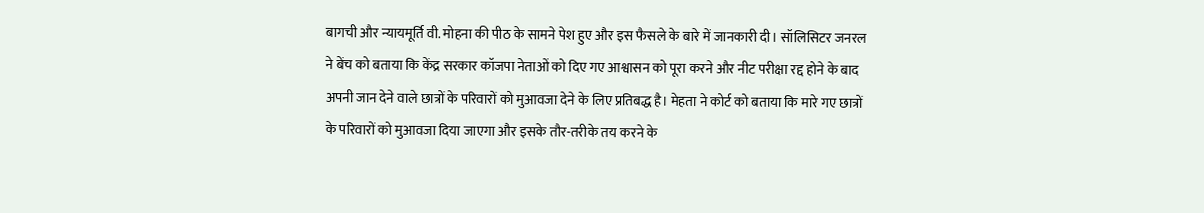बागची और न्यायमूर्ति वी. मोहना की पीठ के सामने पेश हुए और इस फैसले के बारे में जानकारी दी। सॉलिसिटर जनरल ने बेंच को बताया कि केंद्र सरकार कॉजपा नेताओं को दिए गए आश्वासन को पूरा करने और नीट परीक्षा रद्द होने के बाद अपनी जान देने वाले छात्रों के परिवारों को मुआवजा देने के लिए प्रतिबद्ध है। मेहता ने कोर्ट को बताया कि मारे गए छात्रों के परिवारों को मुआवजा दिया जाएगा और इसके तौर-तरीके तय करने के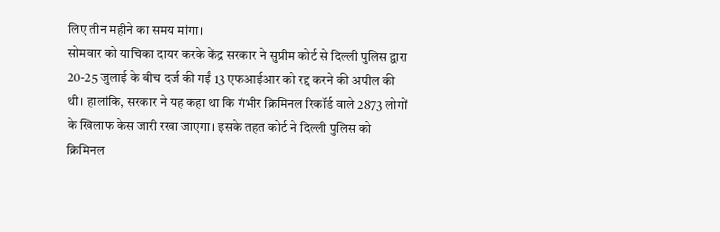लिए तीन महीने का समय मांगा।
सोमवार को याचिका दायर करके केंद्र सरकार ने सुप्रीम कोर्ट से दिल्ली पुलिस द्वारा 20-25 जुलाई के बीच दर्ज की गईं 13 एफआईआर को रद्द करने की अपील की थी। हालांकि, सरकार ने यह कहा था कि गंभीर क्रिमिनल रिकॉर्ड वाले 2873 लोगों के खिलाफ केस जारी रखा जाएगा। इसके तहत कोर्ट ने दिल्ली पुलिस को क्रिमिनल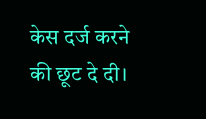केस दर्ज करने की छूट दे दी।